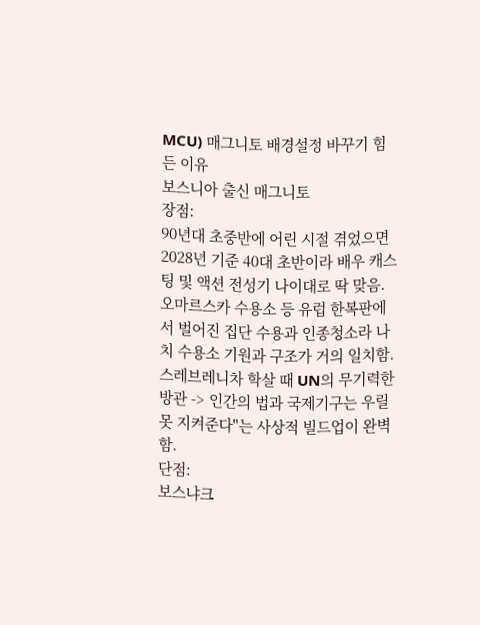MCU) 매그니토 배경설정 바꾸기 힘든 이유
보스니아 출신 매그니토
장점:
90년대 초중반에 어린 시절 겪었으면 2028년 기준 40대 초반이라 배우 캐스팅 및 액션 전성기 나이대로 딱 맞음.
오마르스카 수용소 등 유럽 한복판에서 벌어진 집단 수용과 인종청소라 나치 수용소 기원과 구조가 거의 일치함.
스레브레니차 학살 때 UN의 무기력한 방관 -> 인간의 법과 국제기구는 우릴 못 지켜준다"는 사상적 빌드업이 완벽함.
단점:
보스냐크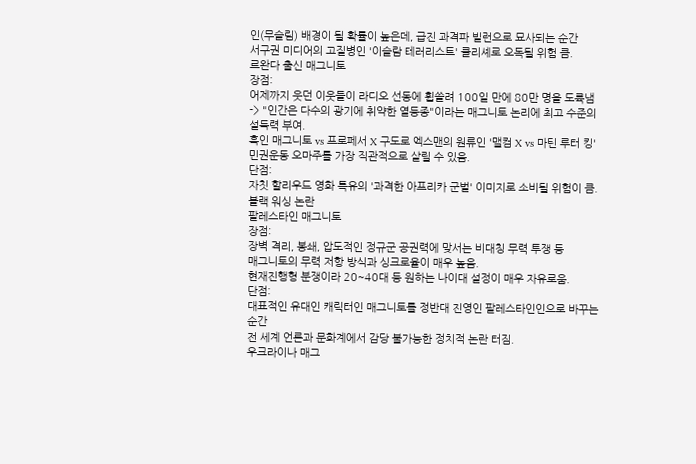인(무슬림) 배경이 될 확률이 높은데, 급진 과격파 빌런으로 묘사되는 순간
서구권 미디어의 고질병인 '이슬람 테러리스트' 클리셰로 오독될 위험 큼.
르완다 출신 매그니토
장점:
어제까지 웃던 이웃들이 라디오 선동에 휩쓸려 100일 만에 80만 명을 도륙냄
-> "인간은 다수의 광기에 취약한 열등종"이라는 매그니토 논리에 최고 수준의 설득력 부여.
흑인 매그니토 vs 프로페서 X 구도로 엑스맨의 원류인 '맬컴 X vs 마틴 루터 킹' 민권운동 오마주를 가장 직관적으로 살릴 수 있음.
단점:
자칫 할리우드 영화 특유의 '과격한 아프리카 군벌' 이미지로 소비될 위험이 큼.
블랙 워싱 논란
팔레스타인 매그니토
장점:
장벽 격리, 봉쇄, 압도적인 정규군 공권력에 맞서는 비대칭 무력 투쟁 등
매그니토의 무력 저항 방식과 싱크로율이 매우 높음.
현재진행형 분쟁이라 20~40대 등 원하는 나이대 설정이 매우 자유로움.
단점:
대표적인 유대인 캐릭터인 매그니토를 정반대 진영인 팔레스타인인으로 바꾸는 순간
전 세계 언론과 문화계에서 감당 불가능한 정치적 논란 터짐.
우크라이나 매그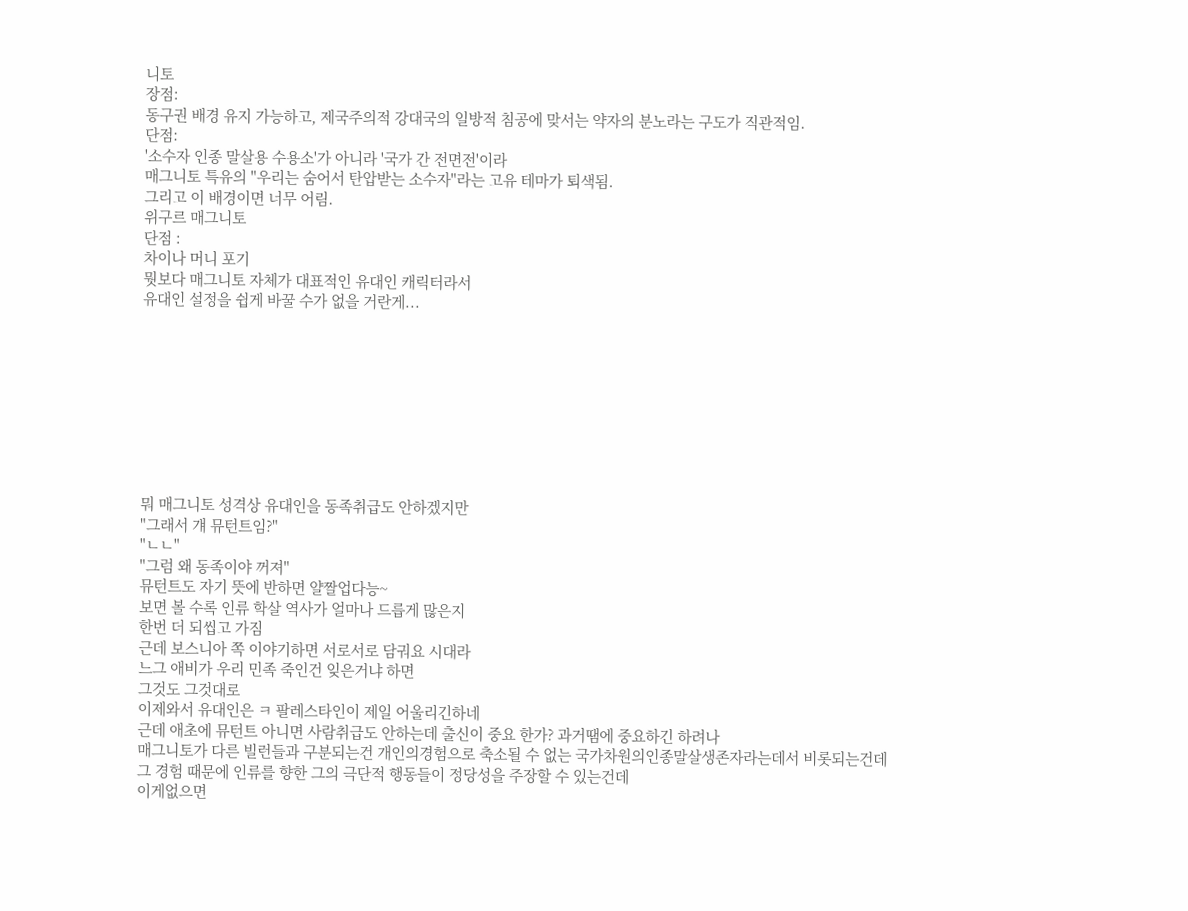니토
장점:
동구권 배경 유지 가능하고, 제국주의적 강대국의 일방적 침공에 맞서는 약자의 분노라는 구도가 직관적임.
단점:
'소수자 인종 말살용 수용소'가 아니라 '국가 간 전면전'이라
매그니토 특유의 "우리는 숨어서 탄압받는 소수자"라는 고유 테마가 퇴색됨.
그리고 이 배경이면 너무 어림.
위구르 매그니토
단점 :
차이나 머니 포기
뭣보다 매그니토 자체가 대표적인 유대인 캐릭터라서
유대인 설정을 쉽게 바꿀 수가 없을 거란게...









뭐 매그니토 성격상 유대인을 동족취급도 안하겠지만
"그래서 걔 뮤턴트임?"
"ㄴㄴ"
"그럼 왜 동족이야 꺼져"
뮤턴트도 자기 뜻에 반하면 얄짤업다능~
보면 볼 수록 인류 학살 역사가 얼마나 드릅게 많은지
한번 더 되씹고 가짐
근데 보스니아 쪽 이야기하면 서로서로 담궈요 시대라
느그 애비가 우리 민족 죽인건 잊은거냐 하면
그것도 그것대로
이제와서 유대인은 ㅋ 팔레스타인이 제일 어울리긴하네
근데 애초에 뮤턴트 아니면 사람취급도 안하는데 출신이 중요 한가? 과거땜에 중요하긴 하려나
매그니토가 다른 빌런들과 구분되는건 개인의경험으로 축소될 수 없는 국가차원의인종말살생존자라는데서 비롯되는건데
그 경험 때문에 인류를 향한 그의 극단적 행동들이 정당성을 주장할 수 있는건데
이게없으면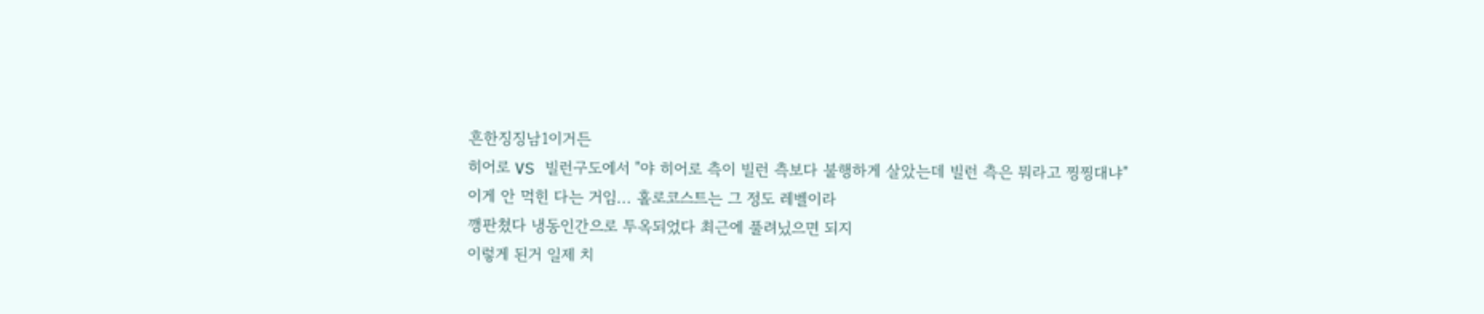흔한징징남1이거든
히어로 VS 빌런구도에서 "야 히어로 측이 빌런 측보다 불행하게 살았는데 빌런 측은 뭐라고 찡찡대냐"
이게 안 먹힌 다는 거임... 홀로코스트는 그 정도 레벨이라
깽판쳤다 냉동인간으로 투옥되었다 최근에 풀려닜으면 되지
이렇게 된거 일제 치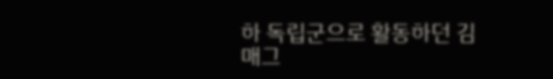하 독립군으로 활동하던 김매그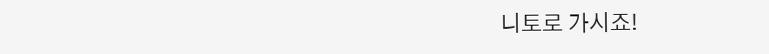니토로 가시죠!